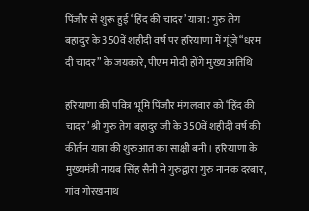पिंजौर से शुरू हुई ‘हिंद की चादर’ यात्रा: गुरु तेग बहादुर के 350वें शहीदी वर्ष पर हरियाणा में गूंजे “धरम दी चादर” के जयकारे, पीएम मोदी होंगे मुख्य अतिथि

हरियाणा की पवित्र भूमि पिंजौर मंगलवार को ‘हिंद की चादर’ श्री गुरु तेग बहादुर जी के 350वें शहीदी वर्ष की कीर्तन यात्रा की शुरुआत का साक्षी बनी। हरियाणा के मुख्यमंत्री नायब सिंह सैनी ने गुरुद्वारा गुरु नानक दरबार, गांव गोरखनाथ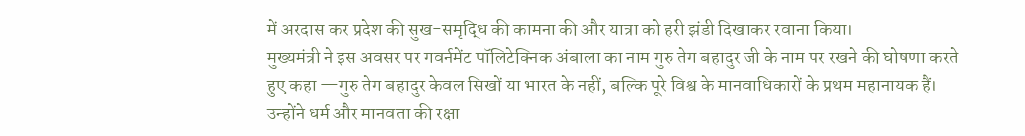में अरदास कर प्रदेश की सुख-समृद्धि की कामना की और यात्रा को हरी झंडी दिखाकर रवाना किया।
मुख्यमंत्री ने इस अवसर पर गवर्नमेंट पॉलिटेक्निक अंबाला का नाम गुरु तेग बहादुर जी के नाम पर रखने की घोषणा करते हुए कहा —गुरु तेग बहादुर केवल सिखों या भारत के नहीं, बल्कि पूरे विश्व के मानवाधिकारों के प्रथम महानायक हैं। उन्होंने धर्म और मानवता की रक्षा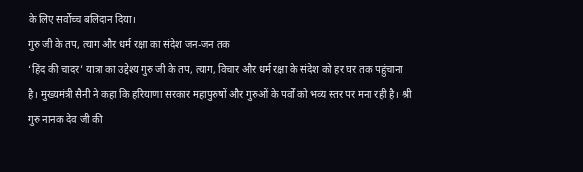के लिए सर्वोच्च बलिदान दिया।
गुरु जी के तप, त्याग और धर्म रक्षा का संदेश जन-जन तक
‘हिंद की चादर’ यात्रा का उद्देश्य गुरु जी के तप, त्याग, विचार और धर्म रक्षा के संदेश को हर घर तक पहुंचाना है। मुख्यमंत्री सैनी ने कहा कि हरियाणा सरकार महापुरुषों और गुरुओं के पर्वों को भव्य स्तर पर मना रही है। श्री गुरु नानक देव जी की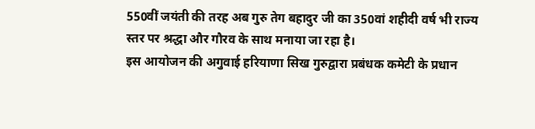550वीं जयंती की तरह अब गुरु तेग बहादुर जी का 350वां शहीदी वर्ष भी राज्य स्तर पर श्रद्धा और गौरव के साथ मनाया जा रहा है।
इस आयोजन की अगुवाई हरियाणा सिख गुरुद्वारा प्रबंधक कमेटी के प्रधान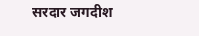सरदार जगदीश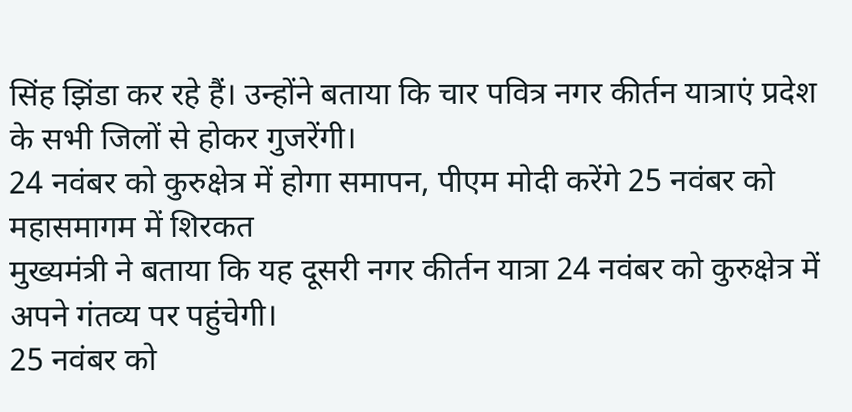सिंह झिंडा कर रहे हैं। उन्होंने बताया कि चार पवित्र नगर कीर्तन यात्राएं प्रदेश के सभी जिलों से होकर गुजरेंगी।
24 नवंबर को कुरुक्षेत्र में होगा समापन, पीएम मोदी करेंगे 25 नवंबर को महासमागम में शिरकत
मुख्यमंत्री ने बताया कि यह दूसरी नगर कीर्तन यात्रा 24 नवंबर को कुरुक्षेत्र में अपने गंतव्य पर पहुंचेगी।
25 नवंबर को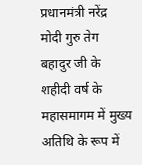प्रधानमंत्री नरेंद्र मोदी गुरु तेग बहादुर जी के शहीदी वर्ष के महासमागम में मुख्य अतिथि के रूप में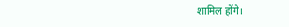शामिल होंगे।